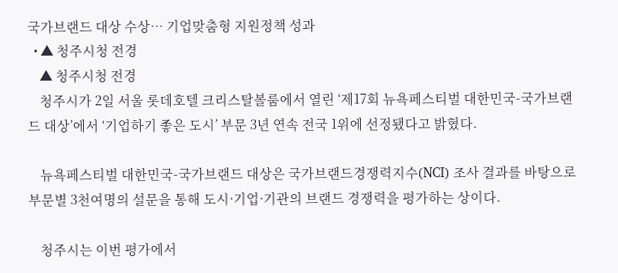국가브랜드 대상 수상… 기업맞춤형 지원정책 성과
  • ▲ 청주시청 전경
    ▲ 청주시청 전경
    청주시가 2일 서울 롯데호텔 크리스탈볼룸에서 열린 ‘제17회 뉴욕페스티벌 대한민국-국가브랜드 대상’에서 ‘기업하기 좋은 도시’ 부문 3년 연속 전국 1위에 선정됐다고 밝혔다.

    뉴욕페스티벌 대한민국-국가브랜드 대상은 국가브랜드경쟁력지수(NCI) 조사 결과를 바탕으로 부문별 3천여명의 설문을 통해 도시·기업·기관의 브랜드 경쟁력을 평가하는 상이다.

    청주시는 이번 평가에서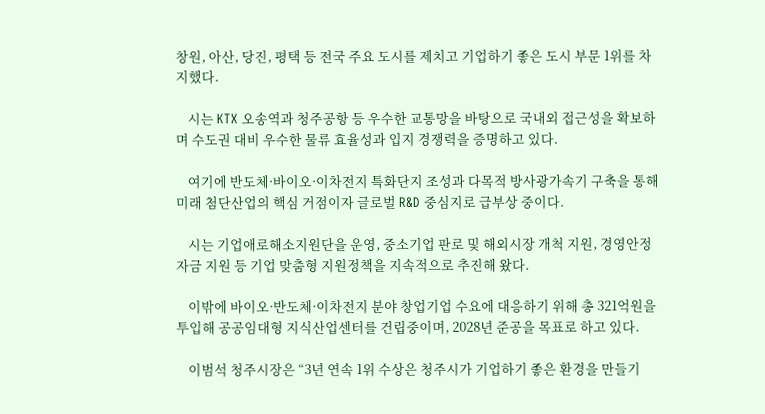창원, 아산, 당진, 평택 등 전국 주요 도시를 제치고 기업하기 좋은 도시 부문 1위를 차지했다.

    시는 KTX 오송역과 청주공항 등 우수한 교통망을 바탕으로 국내외 접근성을 확보하며 수도권 대비 우수한 물류 효율성과 입지 경쟁력을 증명하고 있다.

    여기에 반도체·바이오·이차전지 특화단지 조성과 다목적 방사광가속기 구축을 통해 미래 첨단산업의 핵심 거점이자 글로벌 R&D 중심지로 급부상 중이다.

    시는 기업애로해소지원단을 운영, 중소기업 판로 및 해외시장 개척 지원, 경영안정자금 지원 등 기업 맞춤형 지원정책을 지속적으로 추진해 왔다.

    이밖에 바이오·반도체·이차전지 분야 창업기업 수요에 대응하기 위해 총 321억원을 투입해 공공임대형 지식산업센터를 건립중이며, 2028년 준공을 목표로 하고 있다.

    이범석 청주시장은 “3년 연속 1위 수상은 청주시가 기업하기 좋은 환경을 만들기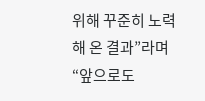위해 꾸준히 노력해 온 결과”라며 “앞으로도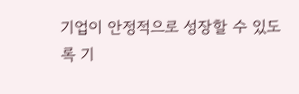기업이 안정적으로 성장할 수 있도록 기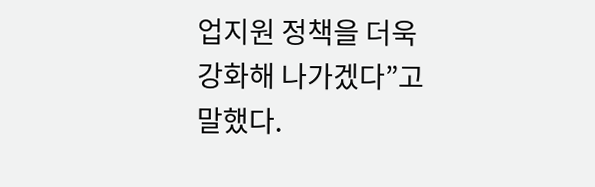업지원 정책을 더욱 강화해 나가겠다”고 말했다.